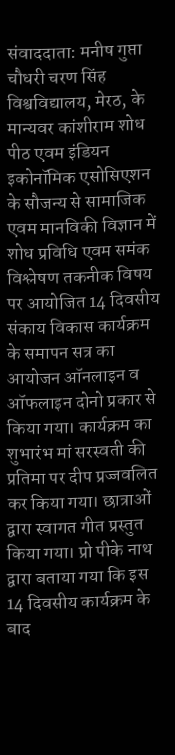संवाददाता: मनीष गुप्ता
चौधरी चरण सिंह विश्वविद्यालय, मेरठ, के मान्यवर कांशीराम शोध पीठ एवम इंडियन इकोनॉमिक एसोसिएशन के सौजन्य से सामाजिक एवम मानविकी विज्ञान में शोध प्रविधि एवम समंक विश्लेषण तकनीक विषय पर आयोजित 14 दिवसीय संकाय विकास कार्यक्रम के समापन सत्र का आयोजन ऑनलाइन व ऑफलाइन दोनो प्रकार से किया गया। कार्यक्रम का शुभारंभ मां सरस्वती की प्रतिमा पर दीप प्रज्जवलित कर किया गया। छात्राओं द्वारा स्वागत गीत प्रस्तुत किया गया। प्रो पीके नाथ द्वारा बताया गया कि इस 14 दिवसीय कार्यक्रम के बाद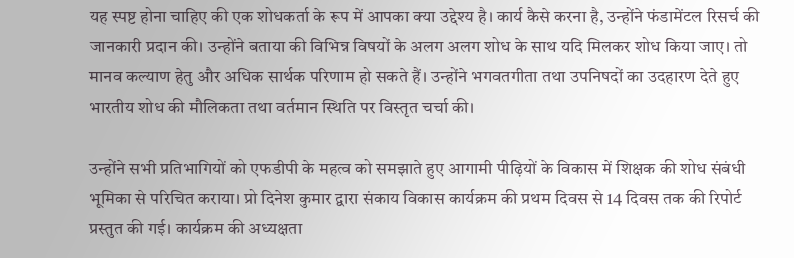यह स्पष्ट होना चाहिए की एक शोधकर्ता के रूप में आपका क्या उद्देश्य है। कार्य कैसे करना है, उन्होंने फंडामेंटल रिसर्च की जानकारी प्रदान की। उन्होंने बताया की विभिन्न विषयों के अलग अलग शोध के साथ यदि मिलकर शोध किया जाए। तो मानव कल्याण हेतु और अधिक सार्थक परिणाम हो सकते हैं। उन्होंने भगवतगीता तथा उपनिषदों का उदहारण देते हुए भारतीय शोध की मौलिकता तथा वर्तमान स्थिति पर विस्तृत चर्चा की।

उन्होंने सभी प्रतिभागियों को एफडीपी के महत्व को समझाते हुए आगामी पीढ़ियों के विकास में शिक्षक की शोध संबंधी भूमिका से परिचित कराया। प्रो दिनेश कुमार द्वारा संकाय विकास कार्यक्रम की प्रथम दिवस से 14 दिवस तक की रिपोर्ट प्रस्तुत की गई। कार्यक्रम की अध्यक्षता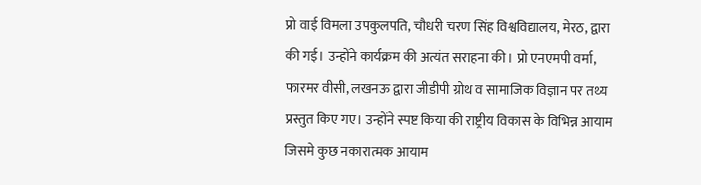प्रो वाई विमला उपकुलपति, चौधरी चरण सिंह विश्वविद्यालय, मेरठ, द्वारा की गई। उन्होंने कार्यक्रम की अत्यंत सराहना की। प्रो एनएमपी वर्मा, फारमर वीसी, लखनऊ द्वारा जीडीपी ग्रोथ व सामाजिक विज्ञान पर तथ्य प्रस्तुत किए गए। उन्होंने स्पष्ट किया की राष्ट्रीय विकास के विभिन्न आयाम जिसमे कुछ नकारात्मक आयाम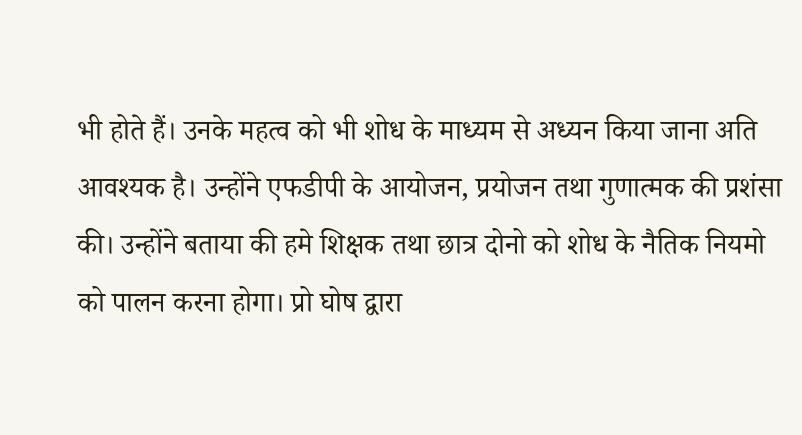भी होते हैं। उनके महत्व को भी शोध के माध्यम से अध्यन किया जाना अति आवश्यक है। उन्होंने एफडीपी के आयोजन, प्रयोजन तथा गुणात्मक की प्रशंसा की। उन्होंने बताया की हमे शिक्षक तथा छात्र दोनो को शोध के नैतिक नियमो को पालन करना होगा। प्रो घोष द्वारा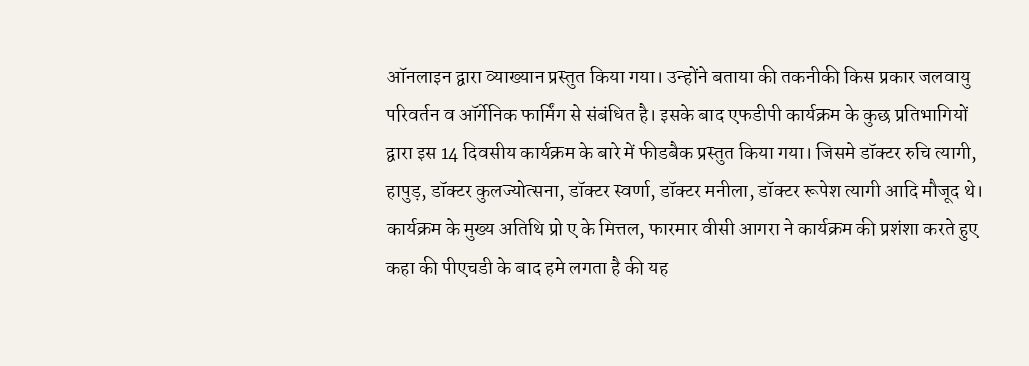ऑनलाइन द्वारा व्याख्यान प्रस्तुत किया गया। उन्होंने बताया की तकनीकी किस प्रकार जलवायु परिवर्तन व ऑर्गेनिक फार्मिंग से संबंधित है। इसके बाद एफडीपी कार्यक्रम के कुछ प्रतिभागियों द्वारा इस 14 दिवसीय कार्यक्रम के बारे में फीडबैक प्रस्तुत किया गया। जिसमे डॉक्टर रुचि त्यागी, हापुड़, डॉक्टर कुलज्योत्सना, डॉक्टर स्वर्णा, डॉक्टर मनीला, डॉक्टर रूपेश त्यागी आदि मौजूद थे।
कार्यक्रम के मुख्य अतिथि प्रो ए के मित्तल, फारमार वीसी आगरा ने कार्यक्रम की प्रशंशा करते हुए कहा की पीएचडी के बाद हमे लगता है की यह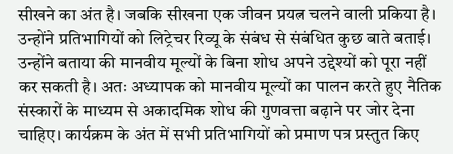सीखने का अंत है। जबकि सीखना एक जीवन प्रयत्न चलने वाली प्रकिया है। उन्होंने प्रतिभागियों को लिट्रेचर रिव्यू के संबंध से संबंधित कुछ बाते बताई। उन्होंने बताया की मानवीय मूल्यों के बिना शोध अपने उद्देश्यों को पूरा नहीं कर सकती है। अतः अध्यापक को मानवीय मूल्यों का पालन करते हुए नैतिक संस्कारों के माध्यम से अकादमिक शोध की गुणवत्ता बढ़ाने पर जोर देना चाहिए। कार्यक्रम के अंत में सभी प्रतिभागियों को प्रमाण पत्र प्रस्तुत किए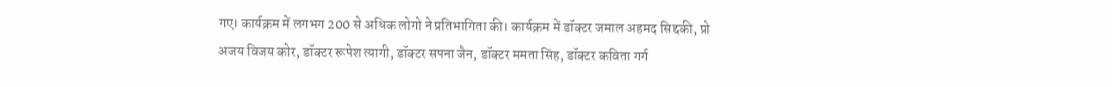गए। कार्यक्रम में लगभग 200 से अधिक लोगो ने प्रतिभागिता की। कार्यक्रम में डॉक्टर जमाल अहमद सिद्दकी, प्रो अजय विजय कोर, डॉक्टर रूपेश त्यागी, डॉक्टर सपना जैन, डॉक्टर ममता सिंह, डॉक्टर कविता गर्ग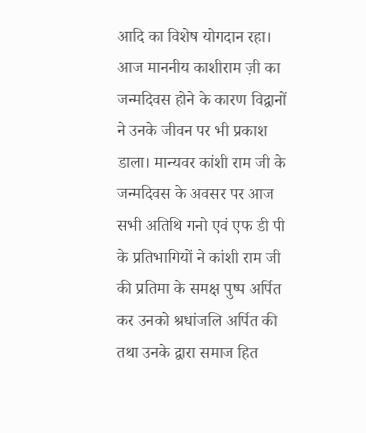आदि का विशेष योगदान रहा। आज माननीय काशीराम ज़ी का जन्मदिवस होने के कारण विद्वानों ने उनके जीवन पर भी प्रकाश डाला। मान्यवर कांशी राम जी के जन्मदिवस के अवसर पर आज सभी अतिथि गनो एवं एफ डी पी के प्रतिभागियों ने कांशी राम जी की प्रतिमा के समक्ष पुष्प अर्पित कर उनको श्रधांजलि अर्पित की तथा उनके द्वारा समाज हित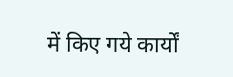में किए गये कार्यों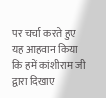पर चर्चा करते हुए यह आहवान किया कि हमें कांशीराम जी द्वारा दिखाए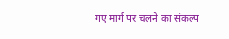गए मार्ग पर चलने का संकल्प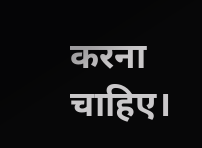करना चाहिए।